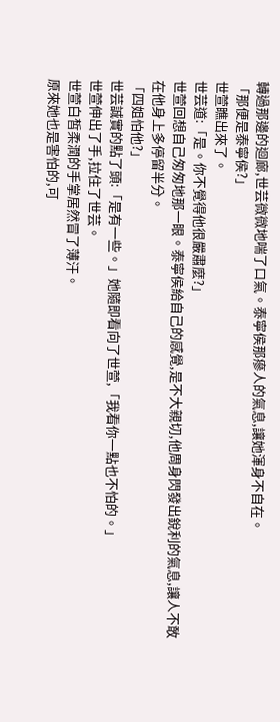轉過那邊的迴廊,世芸微微地喘了口氣。泰寧侯那瘮人的氣息,讓她渾身不自在。
「那便是泰寧侯?」
世萱瞧出來了。
世芸道:「是。你不覺得他很嚴肅麼?」
世萱回想自己匆匆地那一眼。泰寧侯給自己的感覺,是不大親切,他周身閃發出銳利的氣息,讓人不敢在他身上多停留半分。
「四姐怕他?」
世芸誠實的點了頭:「是有一些。」她隨即看向了世萱,「我看你一點也不怕的。」
世萱伸出了手,拉住了世芸。
世萱白皙柔潤的手掌居然冒了薄汗。
原來她也是害怕的,可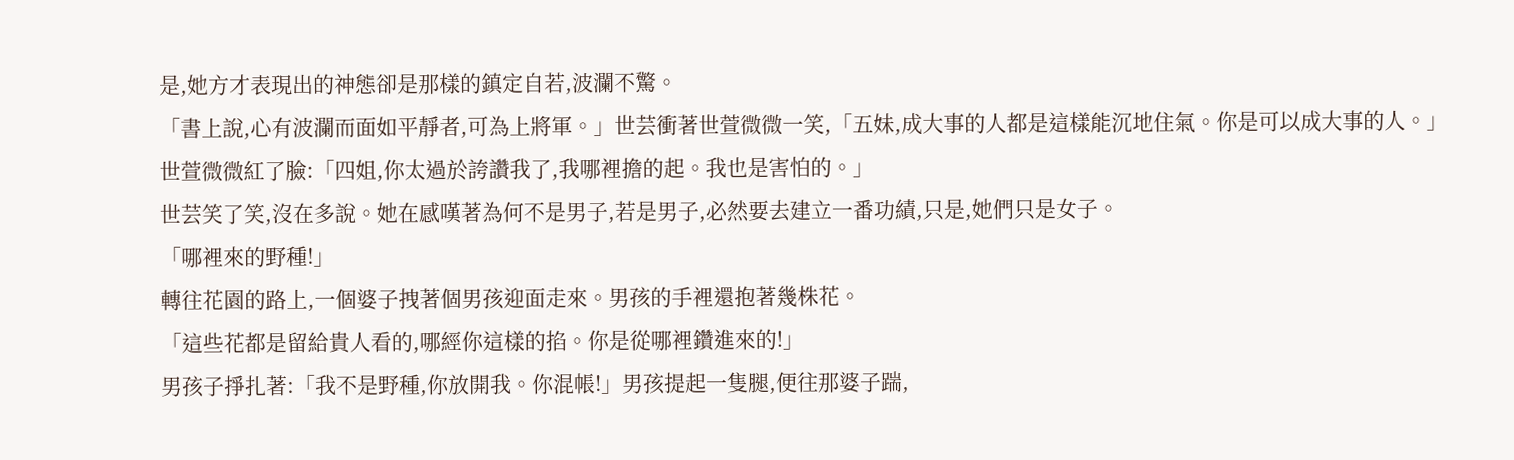是,她方才表現出的神態卻是那樣的鎮定自若,波瀾不驚。
「書上說,心有波瀾而面如平靜者,可為上將軍。」世芸衝著世萱微微一笑,「五妹,成大事的人都是這樣能沉地住氣。你是可以成大事的人。」
世萱微微紅了臉:「四姐,你太過於誇讚我了,我哪裡擔的起。我也是害怕的。」
世芸笑了笑,沒在多說。她在感嘆著為何不是男子,若是男子,必然要去建立一番功績,只是,她們只是女子。
「哪裡來的野種!」
轉往花園的路上,一個婆子拽著個男孩迎面走來。男孩的手裡還抱著幾株花。
「這些花都是留給貴人看的,哪經你這樣的掐。你是從哪裡鑽進來的!」
男孩子掙扎著:「我不是野種,你放開我。你混帳!」男孩提起一隻腿,便往那婆子踹,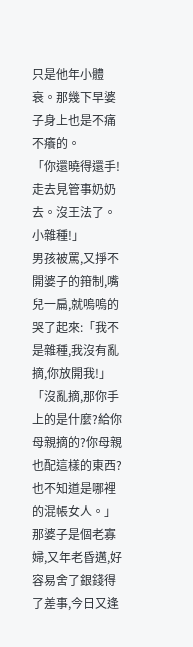只是他年小體衰。那幾下早婆子身上也是不痛不癢的。
「你還曉得還手!走去見管事奶奶去。沒王法了。小雜種!」
男孩被罵,又掙不開婆子的箝制,嘴兒一扁,就嗚嗚的哭了起來:「我不是雜種,我沒有亂摘,你放開我!」
「沒亂摘,那你手上的是什麼?給你母親摘的?你母親也配這樣的東西?也不知道是哪裡的混帳女人。」那婆子是個老寡婦,又年老昏邁,好容易舍了銀錢得了差事,今日又逢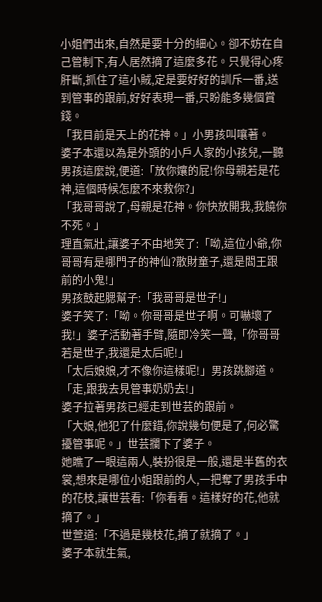小姐們出來,自然是要十分的細心。卻不妨在自己管制下,有人居然摘了這麼多花。只覺得心疼肝斷,抓住了這小賊,定是要好好的訓斥一番,送到管事的跟前,好好表現一番,只盼能多幾個賞錢。
「我目前是天上的花神。」小男孩叫嚷著。
婆子本還以為是外頭的小戶人家的小孩兒,一聽男孩這麼說,便道:「放你孃的屁!你母親若是花神,這個時候怎麼不來救你?」
「我哥哥說了,母親是花神。你快放開我,我饒你不死。」
理直氣壯,讓婆子不由地笑了:「呦,這位小爺,你哥哥有是哪門子的神仙?散財童子,還是閻王跟前的小鬼!」
男孩鼓起腮幫子:「我哥哥是世子!」
婆子笑了:「呦。你哥哥是世子啊。可嚇壞了我!」婆子活動著手臂,隨即冷笑一聲,「你哥哥若是世子,我還是太后呢!」
「太后娘娘,才不像你這樣呢!」男孩跳腳道。
「走,跟我去見管事奶奶去!」
婆子拉著男孩已經走到世芸的跟前。
「大娘,他犯了什麼錯,你說幾句便是了,何必驚擾管事呢。」世芸攔下了婆子。
她瞧了一眼這兩人,裝扮很是一般,還是半舊的衣裳,想來是哪位小姐跟前的人,一把奪了男孩手中的花枝,讓世芸看:「你看看。這樣好的花,他就摘了。」
世萱道:「不過是幾枝花,摘了就摘了。」
婆子本就生氣,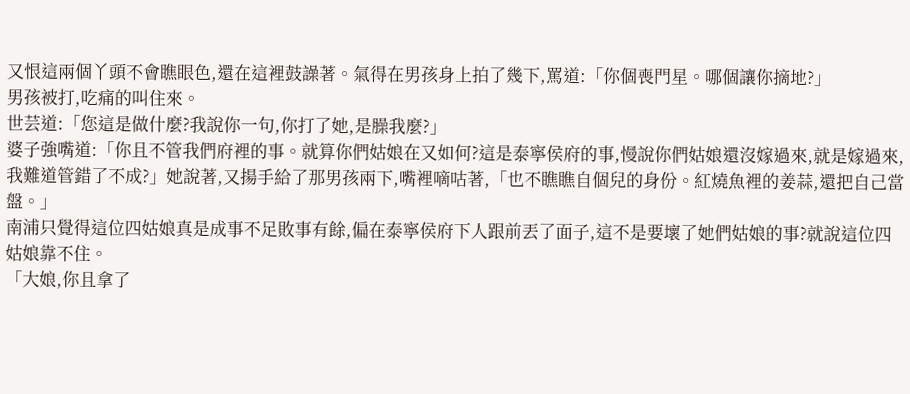又恨這兩個丫頭不會瞧眼色,還在這裡鼓譟著。氣得在男孩身上拍了幾下,罵道:「你個喪門星。哪個讓你摘地?」
男孩被打,吃痛的叫住來。
世芸道:「您這是做什麼?我說你一句,你打了她,是臊我麼?」
婆子強嘴道:「你且不管我們府裡的事。就算你們姑娘在又如何?這是泰寧侯府的事,慢說你們姑娘還沒嫁過來,就是嫁過來,我難道管錯了不成?」她說著,又揚手給了那男孩兩下,嘴裡嘀咕著,「也不瞧瞧自個兒的身份。紅燒魚裡的姜蒜,還把自己當盤。」
南浦只覺得這位四姑娘真是成事不足敗事有餘,偏在泰寧侯府下人跟前丟了面子,這不是要壞了她們姑娘的事?就說這位四姑娘靠不住。
「大娘,你且拿了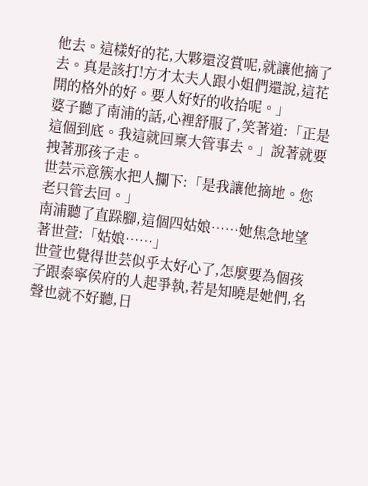他去。這樣好的花,大夥還沒賞呢,就讓他摘了去。真是該打!方才太夫人跟小姐們還說,這花開的格外的好。要人好好的收拾呢。」
婆子聽了南浦的話,心裡舒服了,笑著道:「正是這個到底。我這就回稟大管事去。」說著就要拽著那孩子走。
世芸示意簇水把人攔下:「是我讓他摘地。您老只管去回。」
南浦聽了直跺腳,這個四姑娘……她焦急地望著世萱:「姑娘……」
世萱也覺得世芸似乎太好心了,怎麼要為個孩子跟泰寧侯府的人起爭執,若是知曉是她們,名聲也就不好聽,日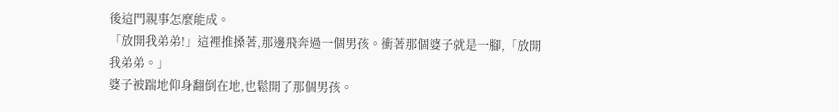後這門親事怎麼能成。
「放開我弟弟!」這裡推搡著,那邊飛奔過一個男孩。衝著那個婆子就是一腳,「放開我弟弟。」
婆子被踹地仰身翻倒在地,也鬆開了那個男孩。